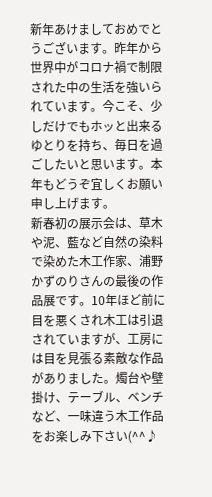新年あけましておめでとうございます。昨年から世界中がコロナ禍で制限された中の生活を強いられています。今こそ、少しだけでもホッと出来るゆとりを持ち、毎日を過ごしたいと思います。本年もどうぞ宜しくお願い申し上げます。
新春初の展示会は、草木や泥、藍など自然の染料で染めた木工作家、浦野かずのりさんの最後の作品展です。10年ほど前に目を悪くされ木工は引退されていますが、工房には目を見張る素敵な作品がありました。燭台や壁掛け、テーブル、ベンチなど、一味違う木工作品をお楽しみ下さい(^^♪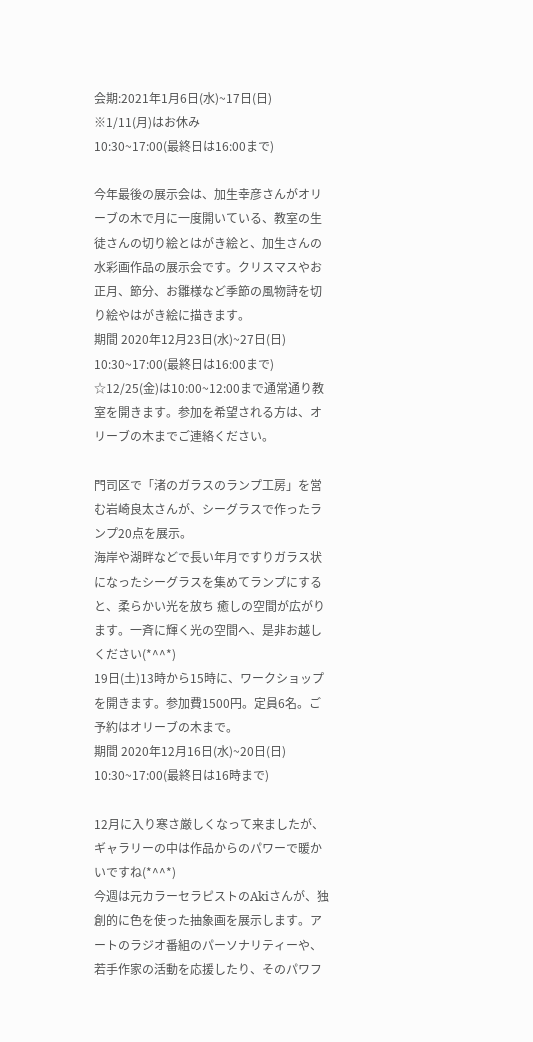会期:2021年1月6日(水)~17日(日) ※1/11(月)はお休み
10:30~17:00(最終日は16:00まで)

今年最後の展示会は、加生幸彦さんがオリーブの木で月に一度開いている、教室の生徒さんの切り絵とはがき絵と、加生さんの水彩画作品の展示会です。クリスマスやお正月、節分、お雛様など季節の風物詩を切り絵やはがき絵に描きます。
期間 2020年12月23日(水)~27日(日)
10:30~17:00(最終日は16:00まで)
☆12/25(金)は10:00~12:00まで通常通り教室を開きます。参加を希望される方は、オリーブの木までご連絡ください。

門司区で「渚のガラスのランプ工房」を営む岩崎良太さんが、シーグラスで作ったランプ20点を展示。
海岸や湖畔などで長い年月ですりガラス状になったシーグラスを集めてランプにすると、柔らかい光を放ち 癒しの空間が広がります。一斉に輝く光の空間へ、是非お越しください(*^^*)
19日(土)13時から15時に、ワークショップを開きます。参加費1500円。定員6名。ご予約はオリーブの木まで。
期間 2020年12月16日(水)~20日(日)
10:30~17:00(最終日は16時まで)

12月に入り寒さ厳しくなって来ましたが、ギャラリーの中は作品からのパワーで暖かいですね(*^^*)
今週は元カラーセラピストのAkiさんが、独創的に色を使った抽象画を展示します。アートのラジオ番組のパーソナリティーや、若手作家の活動を応援したり、そのパワフ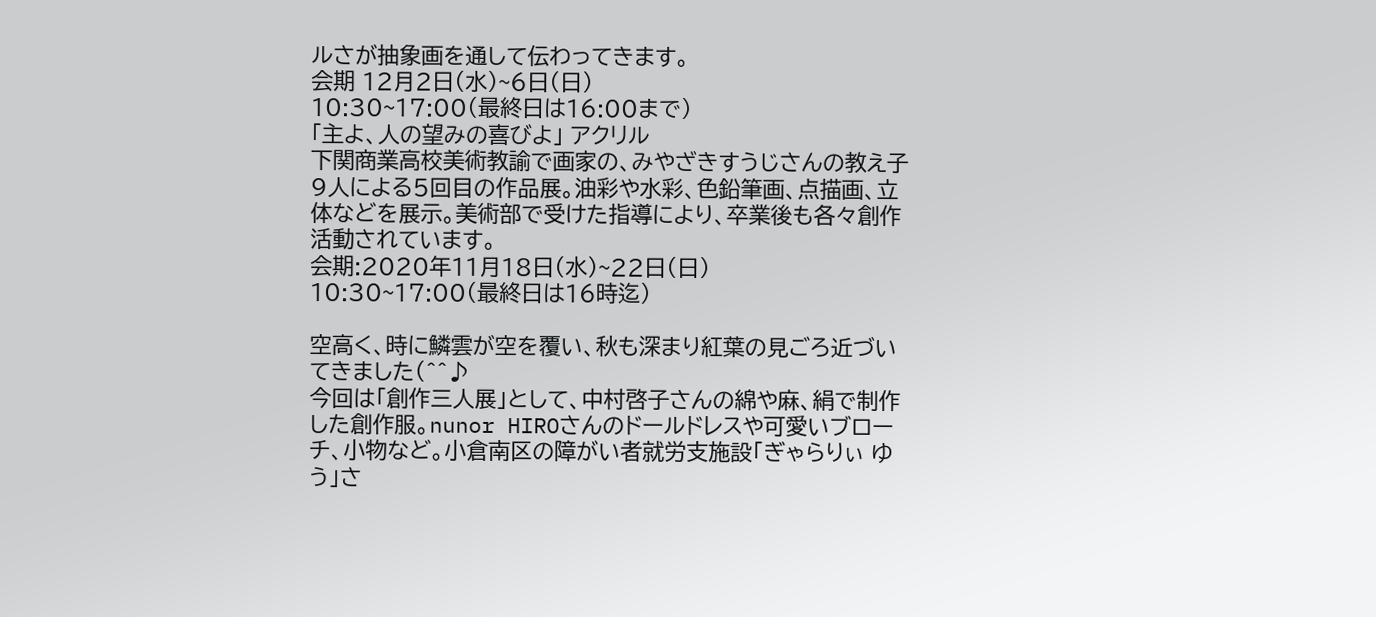ルさが抽象画を通して伝わってきます。
会期 12月2日(水)~6日(日)
10:30~17:00(最終日は16:00まで)
「主よ、人の望みの喜びよ」 アクリル
下関商業高校美術教諭で画家の、みやざきすうじさんの教え子9人による5回目の作品展。油彩や水彩、色鉛筆画、点描画、立体などを展示。美術部で受けた指導により、卒業後も各々創作活動されています。
会期:2020年11月18日(水)~22日(日)
10:30~17:00(最終日は16時迄)

空高く、時に鱗雲が空を覆い、秋も深まり紅葉の見ごろ近づいてきました(^^♪
今回は「創作三人展」として、中村啓子さんの綿や麻、絹で制作した創作服。nunor HIROさんのドールドレスや可愛いブローチ、小物など。小倉南区の障がい者就労支施設「ぎゃらりぃ ゆう」さ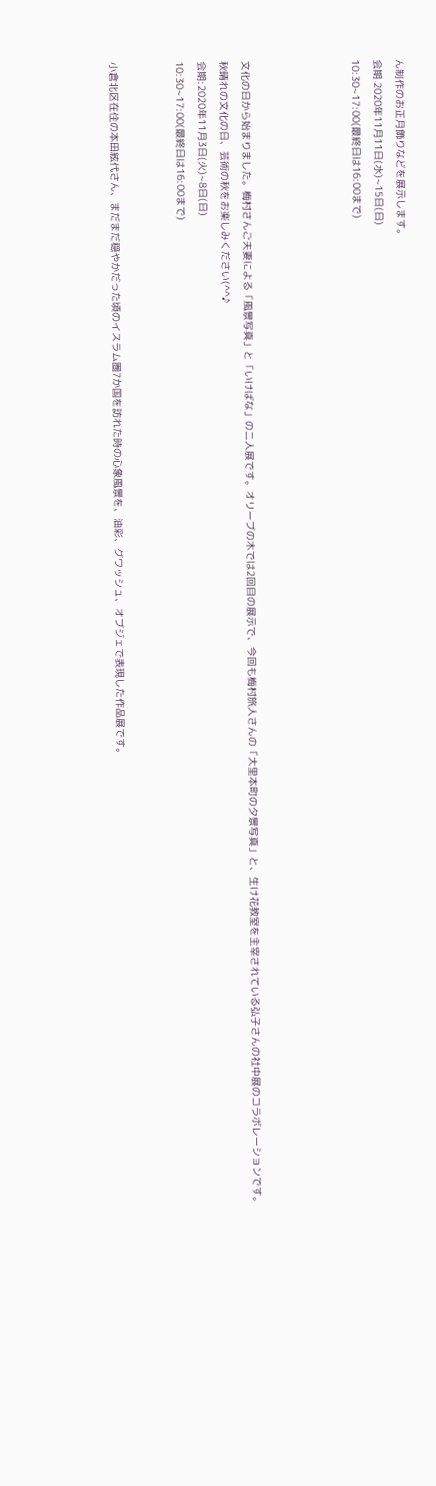ん制作のお正月飾りなどを展示します。
会期 2020年11月11日(水)~15日(日)
10:30~17:00(最終日は16:00まで)




文化の日から始まりました。梅村さんご夫妻による「風景写真」と「いけばな」の二人展です。オリーブの木では2回目の展示で、今回も梅村旅人さんの「大里本町の夕景写真」と、生け花教室を主宰されている弘子さんの社中展のコラボレーションです。
秋晴れの文化の日、芸術の秋をお楽しみください(^^♪
会期:2020年11月3日(火)~8日(日)
10:30~17:00(最終日は16:00まで)


小倉北区在住の本田絃代さん、まだまだ穏やかだった頃のイスラム圏7か国を訪れた時の心象風景を、油彩、グワッシュ、オブジェで表現した作品展です。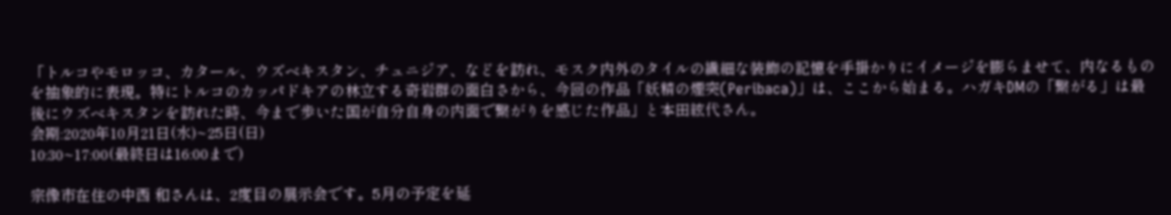「トルコやモロッコ、カタール、ウズベキスタン、チュニジア、などを訪れ、モスク内外のタイルの繊細な装飾の記憶を手掛かりにイメージを膨らませて、内なるものを抽象的に表現。特にトルコのカッパドキアの林立する奇岩群の面白さから、今回の作品「妖精の煙突(Peribaca)」は、ここから始まる。ハガキDMの「繋がる」は最後にウズベキスタンを訪れた時、今まで歩いた国が自分自身の内面で繋がりを感じた作品」と本田絃代さん。
会期:2020年10月21日(水)~25日(日)
10:30~17:00(最終日は16:00まで)

宗像市在住の中西 和さんは、2度目の展示会です。5月の予定を延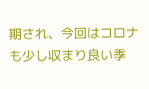期され、今回はコロナも少し収まり良い季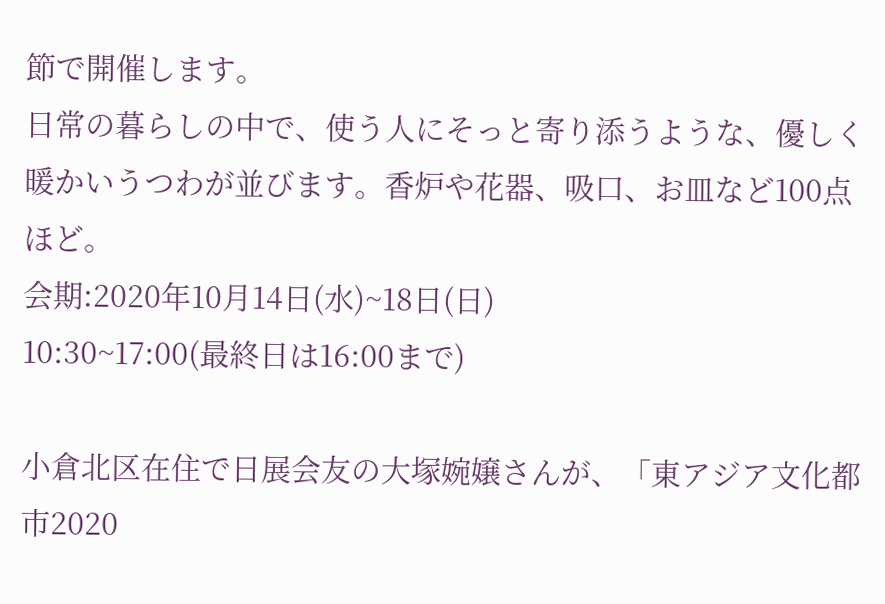節で開催します。
日常の暮らしの中で、使う人にそっと寄り添うような、優しく暖かいうつわが並びます。香炉や花器、吸口、お皿など100点ほど。
会期:2020年10月14日(水)~18日(日)
10:30~17:00(最終日は16:00まで)

小倉北区在住で日展会友の大塚婉嬢さんが、「東アジア文化都市2020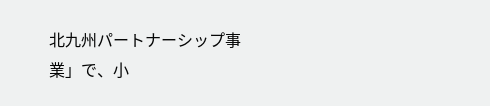北九州パートナーシップ事業」で、小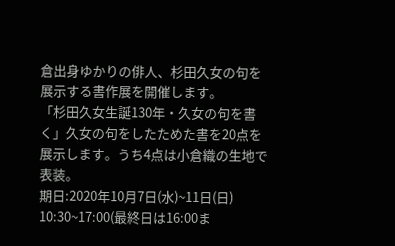倉出身ゆかりの俳人、杉田久女の句を展示する書作展を開催します。
「杉田久女生誕130年・久女の句を書く」久女の句をしたためた書を20点を展示します。うち4点は小倉織の生地で表装。
期日:2020年10月7日(水)~11日(日)
10:30~17:00(最終日は16:00ま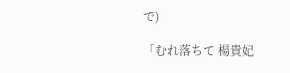で)

「むれ落ちて 楊貴妃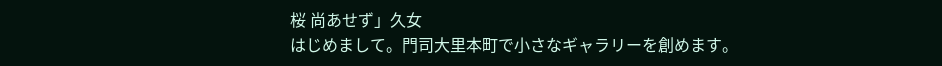桜 尚あせず」久女
はじめまして。門司大里本町で小さなギャラリーを創めます。